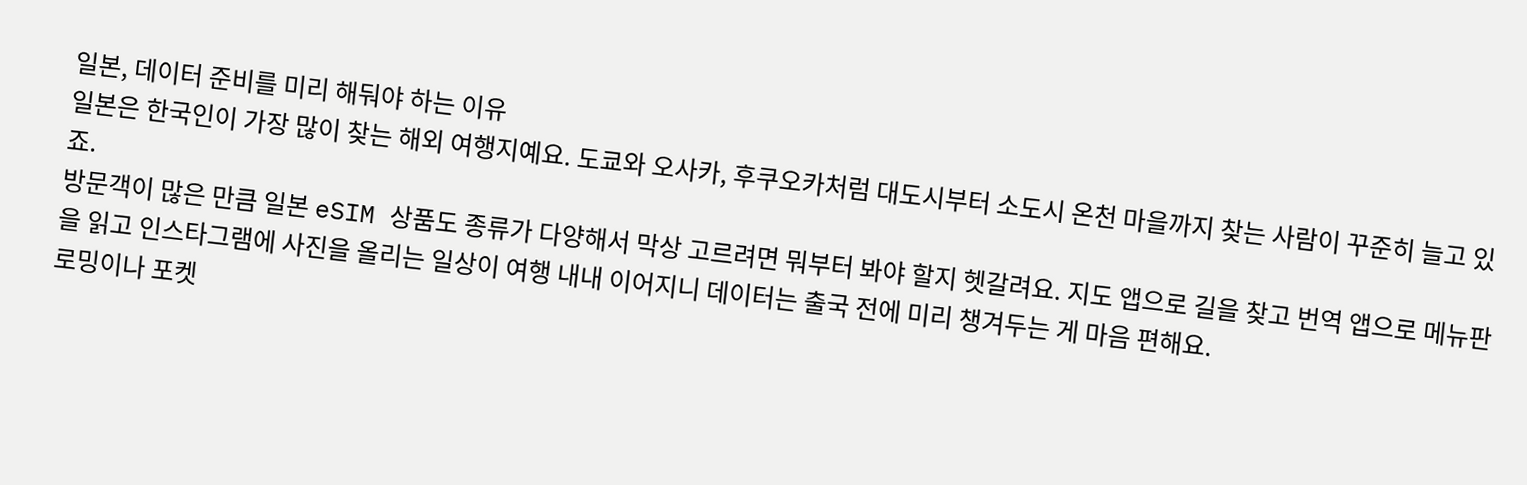일본, 데이터 준비를 미리 해둬야 하는 이유
일본은 한국인이 가장 많이 찾는 해외 여행지예요. 도쿄와 오사카, 후쿠오카처럼 대도시부터 소도시 온천 마을까지 찾는 사람이 꾸준히 늘고 있죠.
방문객이 많은 만큼 일본 eSIM 상품도 종류가 다양해서 막상 고르려면 뭐부터 봐야 할지 헷갈려요. 지도 앱으로 길을 찾고 번역 앱으로 메뉴판을 읽고 인스타그램에 사진을 올리는 일상이 여행 내내 이어지니 데이터는 출국 전에 미리 챙겨두는 게 마음 편해요.
로밍이나 포켓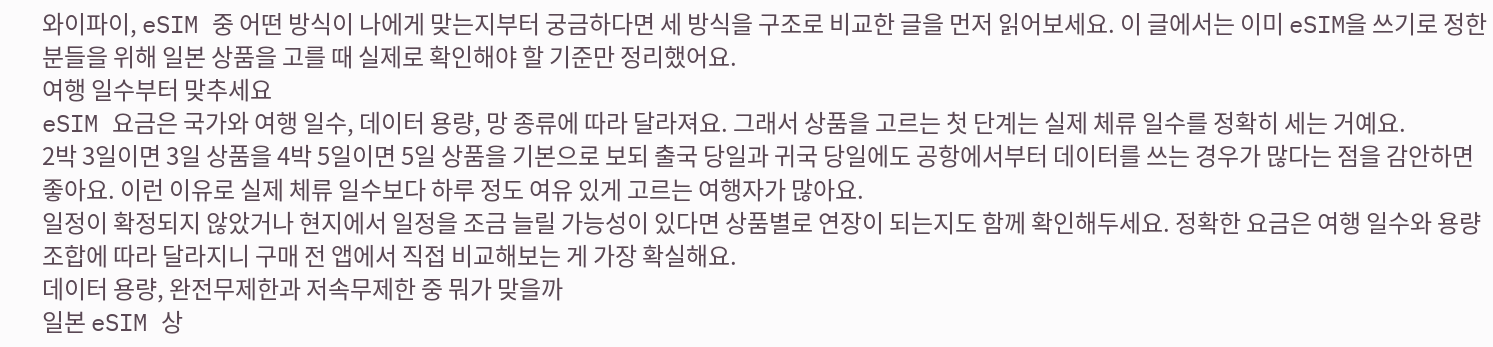와이파이, eSIM 중 어떤 방식이 나에게 맞는지부터 궁금하다면 세 방식을 구조로 비교한 글을 먼저 읽어보세요. 이 글에서는 이미 eSIM을 쓰기로 정한 분들을 위해 일본 상품을 고를 때 실제로 확인해야 할 기준만 정리했어요.
여행 일수부터 맞추세요
eSIM 요금은 국가와 여행 일수, 데이터 용량, 망 종류에 따라 달라져요. 그래서 상품을 고르는 첫 단계는 실제 체류 일수를 정확히 세는 거예요.
2박 3일이면 3일 상품을 4박 5일이면 5일 상품을 기본으로 보되 출국 당일과 귀국 당일에도 공항에서부터 데이터를 쓰는 경우가 많다는 점을 감안하면 좋아요. 이런 이유로 실제 체류 일수보다 하루 정도 여유 있게 고르는 여행자가 많아요.
일정이 확정되지 않았거나 현지에서 일정을 조금 늘릴 가능성이 있다면 상품별로 연장이 되는지도 함께 확인해두세요. 정확한 요금은 여행 일수와 용량 조합에 따라 달라지니 구매 전 앱에서 직접 비교해보는 게 가장 확실해요.
데이터 용량, 완전무제한과 저속무제한 중 뭐가 맞을까
일본 eSIM 상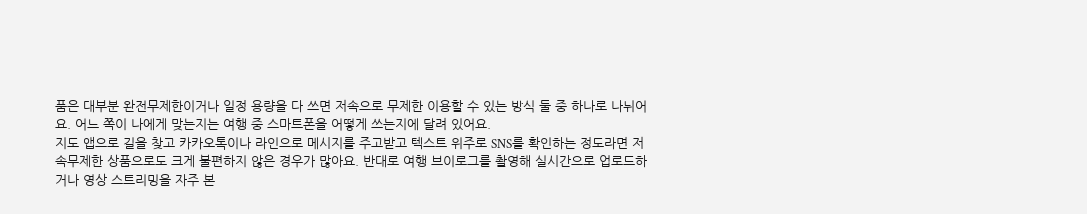품은 대부분 완전무제한이거나 일정 용량을 다 쓰면 저속으로 무제한 이용할 수 있는 방식 둘 중 하나로 나뉘어요. 어느 쪽이 나에게 맞는지는 여행 중 스마트폰을 어떻게 쓰는지에 달려 있어요.
지도 앱으로 길을 찾고 카카오톡이나 라인으로 메시지를 주고받고 텍스트 위주로 SNS를 확인하는 정도라면 저속무제한 상품으로도 크게 불편하지 않은 경우가 많아요. 반대로 여행 브이로그를 촬영해 실시간으로 업로드하거나 영상 스트리밍을 자주 본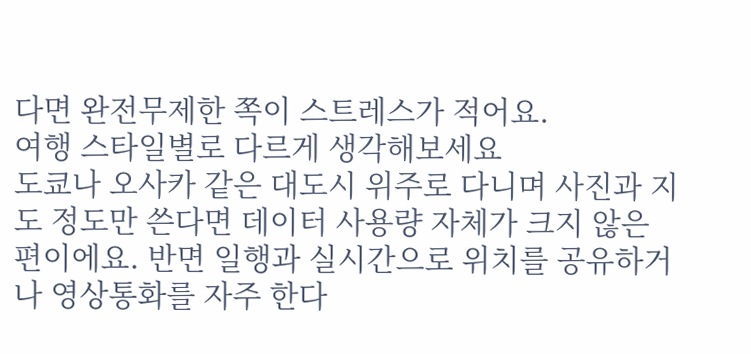다면 완전무제한 쪽이 스트레스가 적어요.
여행 스타일별로 다르게 생각해보세요
도쿄나 오사카 같은 대도시 위주로 다니며 사진과 지도 정도만 쓴다면 데이터 사용량 자체가 크지 않은 편이에요. 반면 일행과 실시간으로 위치를 공유하거나 영상통화를 자주 한다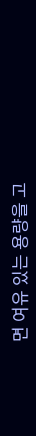면 여유 있는 용량을 고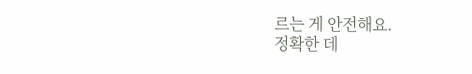르는 게 안전해요.
정확한 데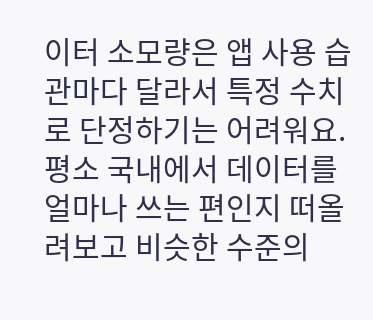이터 소모량은 앱 사용 습관마다 달라서 특정 수치로 단정하기는 어려워요. 평소 국내에서 데이터를 얼마나 쓰는 편인지 떠올려보고 비슷한 수준의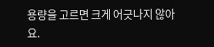용량을 고르면 크게 어긋나지 않아요.